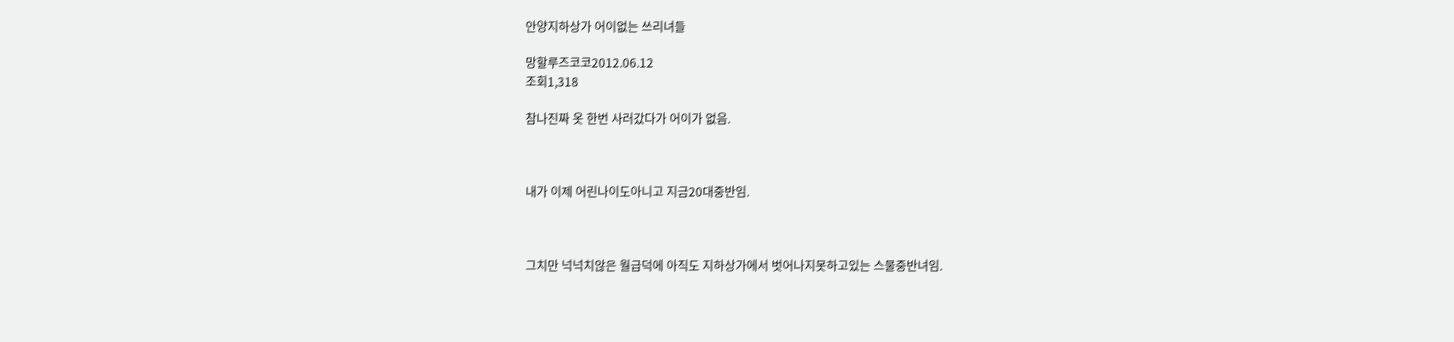안양지하상가 어이없는 쓰리녀들

망할루즈코코2012.06.12
조회1,318

참나진짜 옷 한번 사러갔다가 어이가 없음.



내가 이제 어린나이도아니고 지금20대중반임.



그치만 넉넉치않은 월급덕에 아직도 지하상가에서 벗어나지못하고있는 스물중반녀임.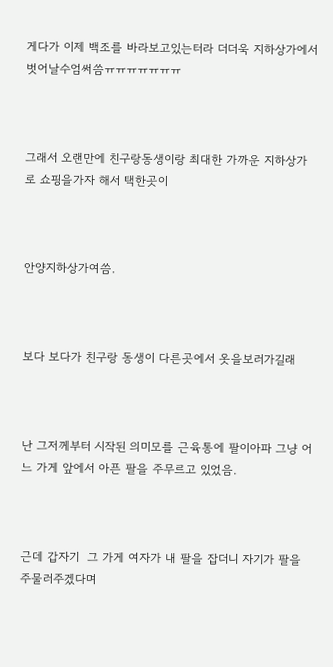게다가 이제 백조를 바라보고있는터라 더더욱 지하상가에서 벗어날수엄써씀ㅠㅠㅠㅠㅠㅠㅠ



그래서 오랜만에 친구랑동생이랑 최대한 가까운 지하상가로 쇼핑을가자 해서 택한곳이



안양지하상가여씀.



보다 보다가 친구랑 동생이 다른곳에서 옷을보러가길래



난 그저께부터 시작된 의미모를 근육통에 팔이아파 그냥 어느 가게 앞에서 아픈 팔을 주무르고 있었음.



근데 갑자기  그 가게 여자가 내 팔을 잡더니 자기가 팔을 주물러주겠다며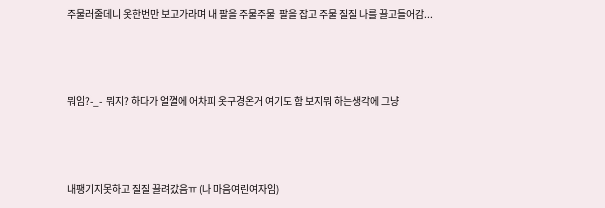주물러줄데니 옷한번만 보고가라며 내 팔을 주물주물  팔을 잡고 주물 질질 나를 끌고들어감...



뭐임?-_-  뭐지? 하다가 얼껼에 어차피 옷구경온거 여기도 함 보지뭐 하는생각에 그냥



내팽기지못하고 질질 끌려갔음ㅠ (나 마음여린여자임)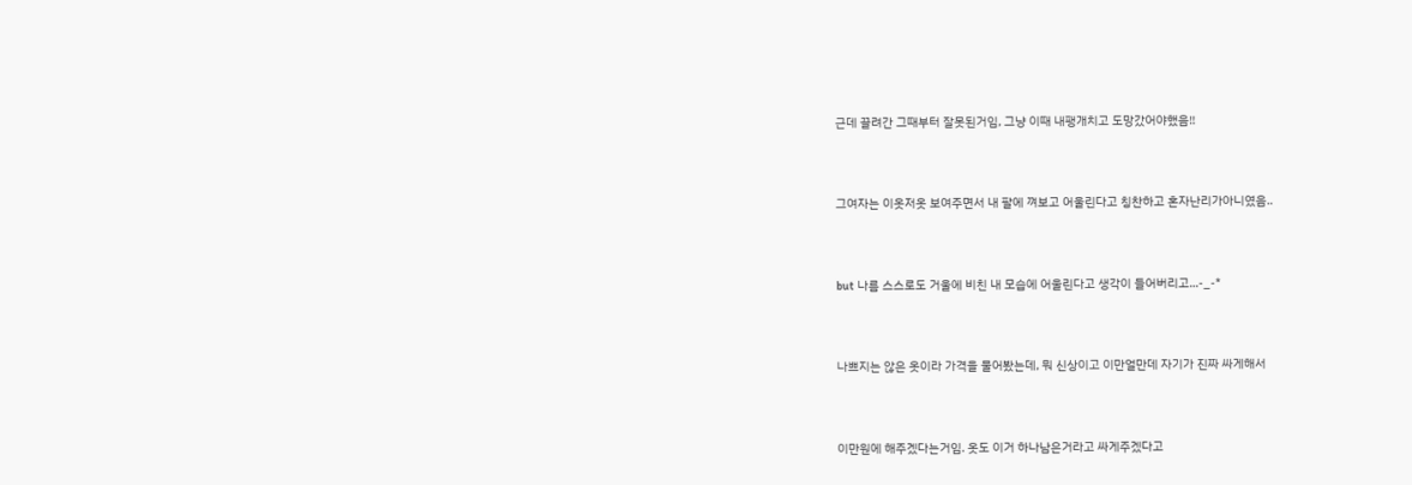근데 끌려간 그때부터 잘못된거임, 그냥 이때 내팽개치고 도망갔어야했음!!



그여자는 이옷저옷 보여주면서 내 팔에 껴보고 어울린다고 칭찬하고 혼자난리가아니였음..



but 나름 스스로도 거울에 비친 내 모습에 어울린다고 생각이 들어버리고...-_-*



나쁘지는 않은 옷이라 가격을 물어봤는데, 뭐 신상이고 이만얼만데 자기가 진짜 싸게해서



이만원에 해주겠다는거임. 옷도 이거 하나남은거라고 싸게주겠다고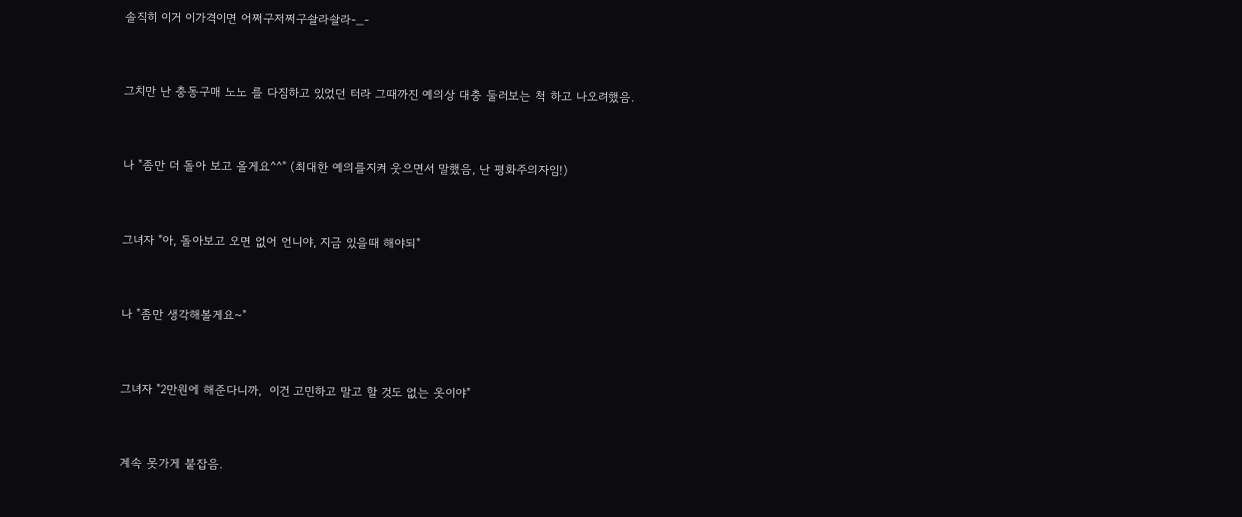솔직히 이거 이가격이면 어쩌구저쩌구솰라솰라-_-



그치만 난 충동구매 노노 를 다짐하고 있었던 터라 그때까진 예의상 대충 둘러보는 척 하고 나오려했음.



나 "좀만 더 돌아 보고 올게요^^" (최대한 예의를지켜 웃으면서 말했음, 난 평화주의자임!)



그녀자 "아, 돌아보고 오면 없어 언니야, 지금 있을때 해야되"



나 "좀만 생각해볼게요~"



그녀자 "2만원에 해준다니까,  이건 고민하고 말고 할 것도 없는 옷이야"



계속 못가게 붙잡음.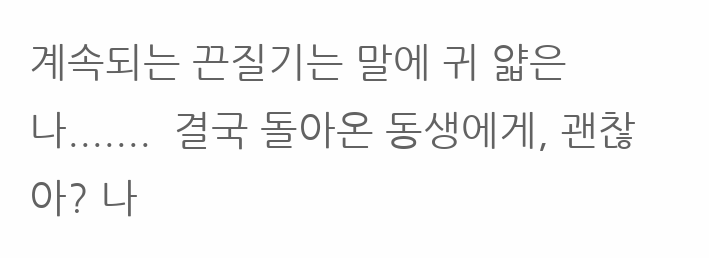계속되는 끈질기는 말에 귀 얇은 나.......  결국 돌아온 동생에게, 괜찮아? 나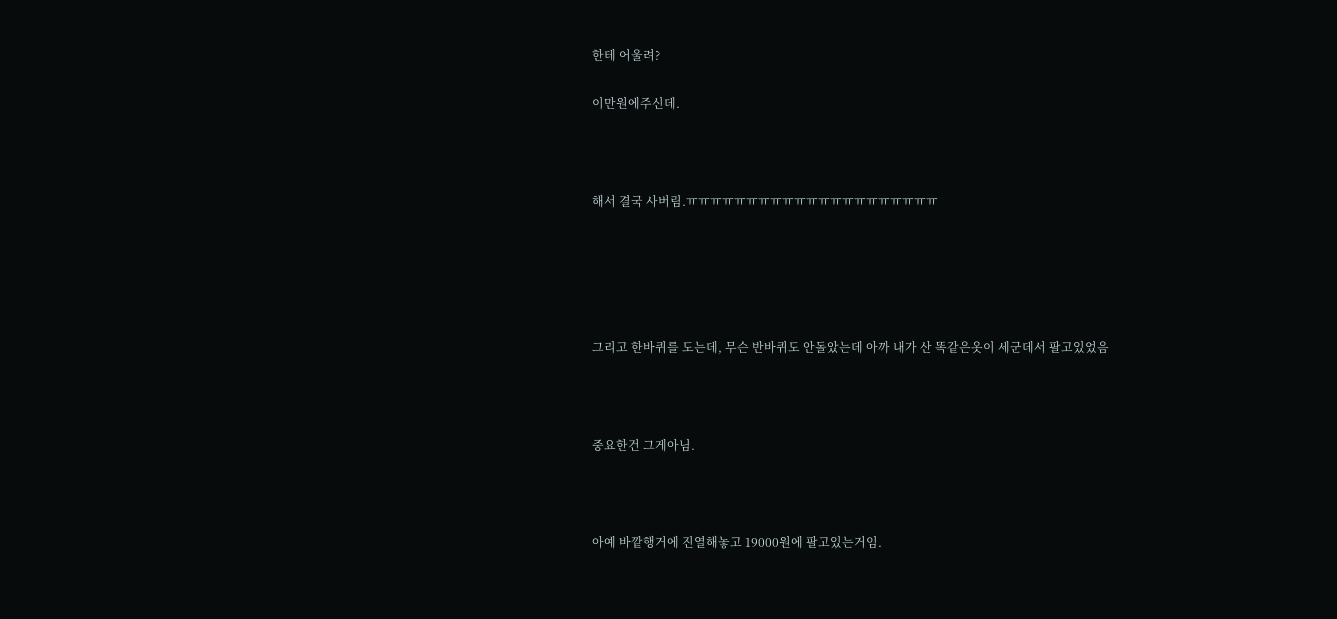한테 어울려?

이만원에주신데.



해서 결국 사버림.ㅠㅠㅠㅠㅠㅠㅠㅠㅠㅠㅠㅠㅠㅠㅠㅠㅠㅠㅠㅠㅠ





그리고 한바퀴를 도는데, 무슨 반바퀴도 안돌았는데 아까 내가 산 똑같은옷이 세군데서 팔고있었음



중요한건 그게아님.



아예 바깥행거에 진열해놓고 19000원에 팔고있는거임.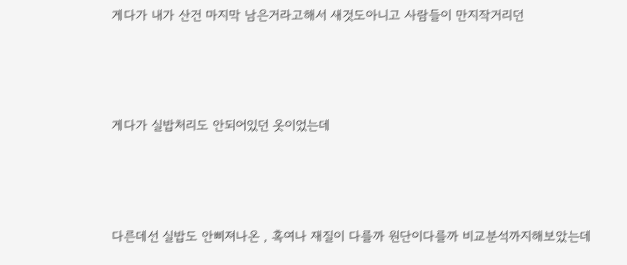게다가 내가 산건 마지막 남은거라고해서 새것도아니고 사람들이 만지작거리던



게다가 실밥처리도 안되어있던 옷이었는데



다른데선 실밥도 안삐져나온 , 혹여나 재질이 다를까 원단이다를까 비교분석까지해보았는데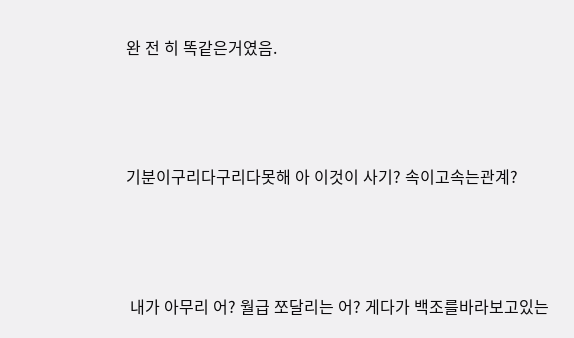완 전 히 똑같은거였음.



기분이구리다구리다못해 아 이것이 사기? 속이고속는관계?



 내가 아무리 어? 월급 쪼달리는 어? 게다가 백조를바라보고있는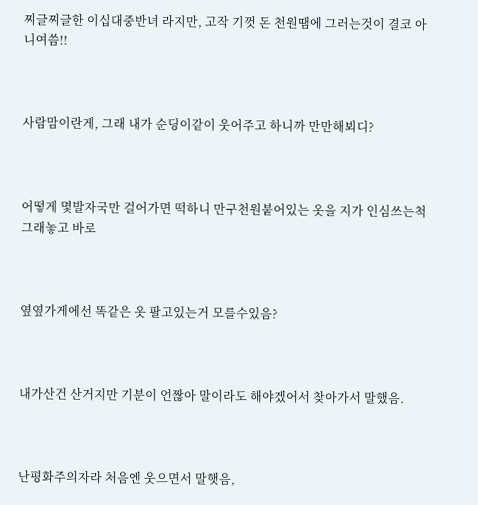찌글찌글한 이십대중반녀 라지만, 고작 기껏 돈 천원땜에 그러는것이 결코 아니여씀!!



사람맘이란게, 그래 내가 순딩이같이 웃어주고 하니까 만만해뵈디?



어떻게 몇발자국만 걸어가면 떡하니 만구천원붙어있는 옷을 지가 인심쓰는척 그래놓고 바로



옆옆가게에선 똑같은 옷 팔고있는거 모를수있음?



내가산건 산거지만 기분이 언짢아 말이라도 해야겠어서 찾아가서 말했음.



난평화주의자라 처음엔 웃으면서 말햇음,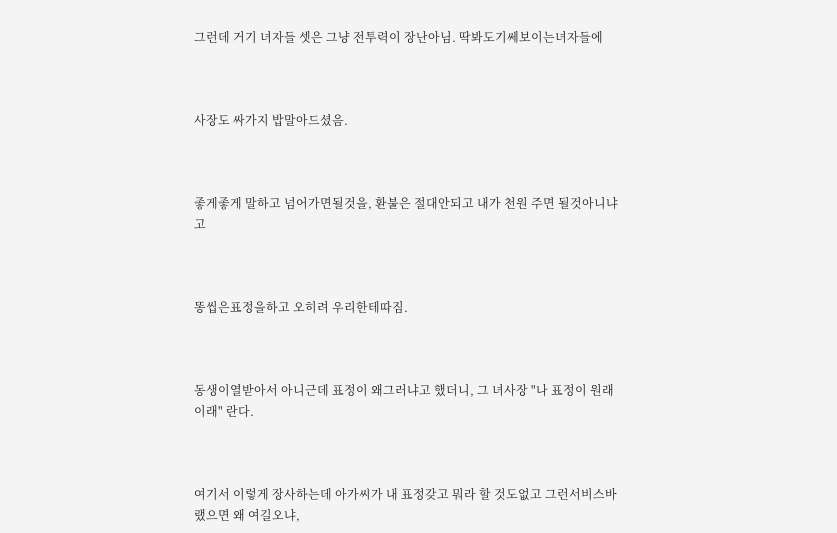그런데 거기 녀자들 셋은 그냥 전투력이 장난아님. 딱봐도기쎄보이는녀자들에



사장도 싸가지 밥말아드셨음.



좋게좋게 말하고 넘어가면될것을, 환불은 절대안되고 내가 천원 주면 될것아니냐고



똥씹은표정을하고 오히려 우리한테따짐.



동생이열받아서 아니근데 표정이 왜그러냐고 했더니, 그 녀사장 "나 표정이 원래이래" 란다.



여기서 이렇게 장사하는데 아가씨가 내 표정갖고 뭐라 할 것도없고 그런서비스바랬으면 왜 여길오냐,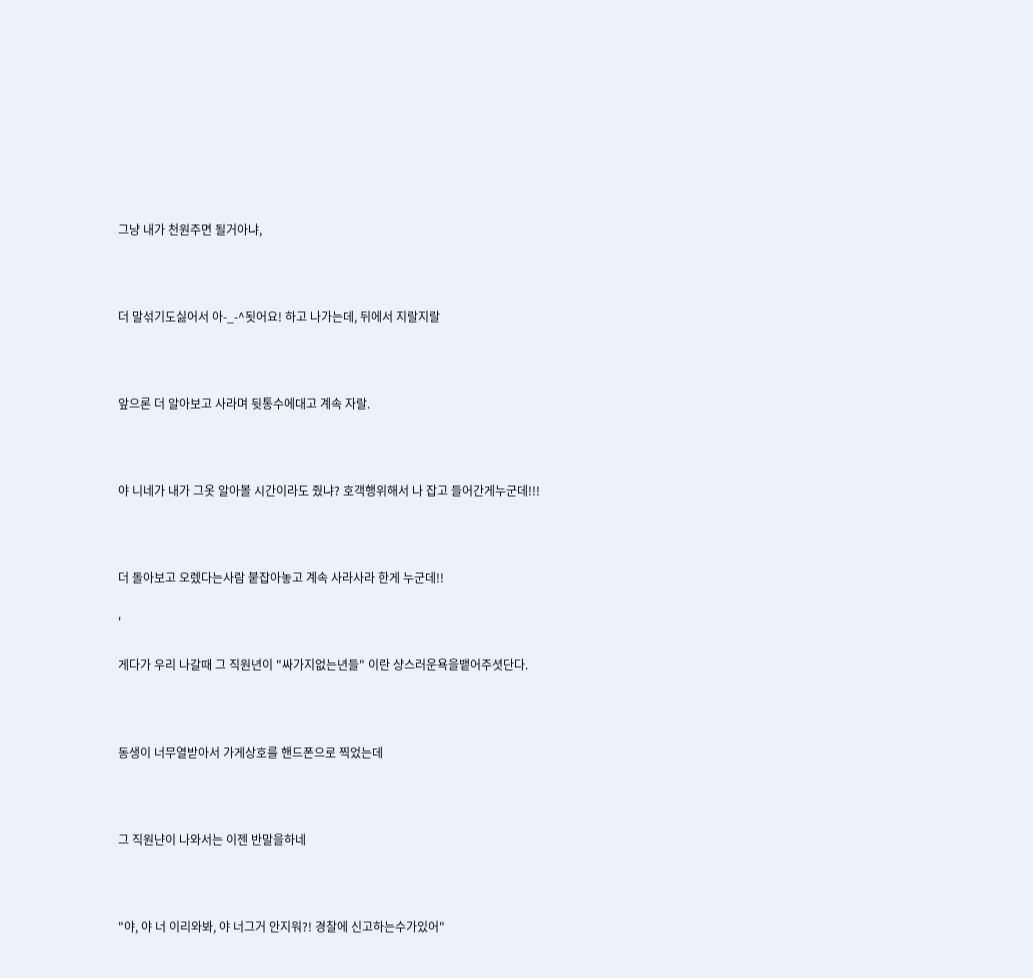그냥 내가 천원주면 될거아냐,



더 말섞기도싫어서 아-_-^됫어요! 하고 나가는데, 뒤에서 지랄지랄



앞으론 더 알아보고 사라며 뒷통수에대고 계속 자랄.



야 니네가 내가 그옷 알아볼 시간이라도 줬냐? 호객행위해서 나 잡고 들어간게누군데!!!



더 돌아보고 오렜다는사람 붙잡아놓고 계속 사라사라 한게 누군데!!

'

게다가 우리 나갈때 그 직원년이 "싸가지없는년들" 이란 샹스러운욕을뱉어주셧단다.



동생이 너무열받아서 가게상호를 핸드폰으로 찍었는데



그 직원냔이 나와서는 이젠 반말을하네



"야, 야 너 이리와봐, 야 너그거 안지워?! 경찰에 신고하는수가있어"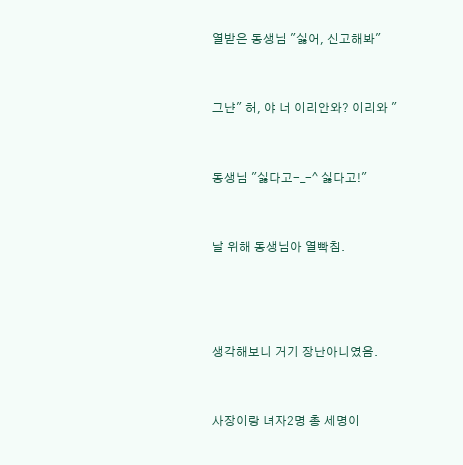열받은 동생님 "싫어, 신고해봐"



그냔" 허, 야 너 이리안와? 이리와 "



동생님 "싫다고-_-^ 싫다고!"



날 위해 동생님아 열빡침.





생각해보니 거기 장난아니였음.



사장이랑 녀자2명 총 세명이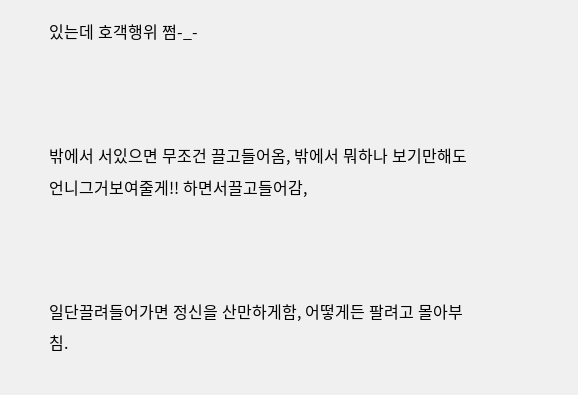있는데 호객행위 쩜-_-



밖에서 서있으면 무조건 끌고들어옴, 밖에서 뭐하나 보기만해도 언니그거보여줄게!! 하면서끌고들어감,



일단끌려들어가면 정신을 산만하게함, 어떻게든 팔려고 몰아부침.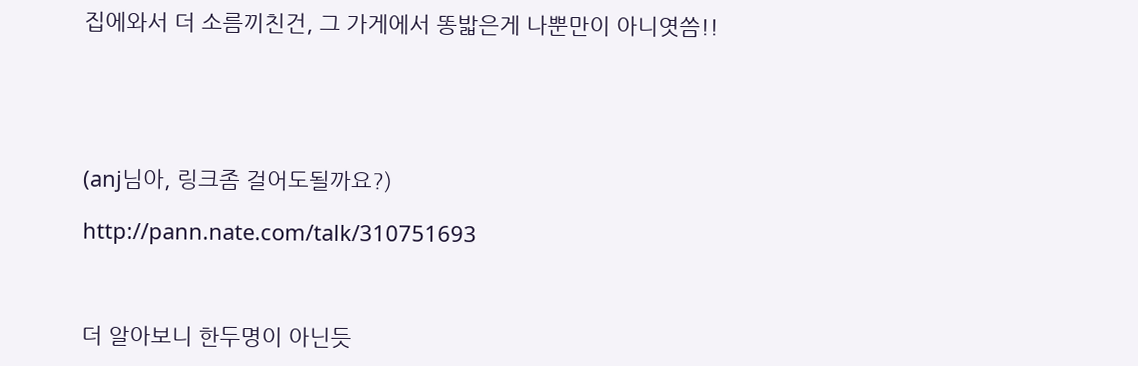집에와서 더 소름끼친건, 그 가게에서 똥밟은게 나뿐만이 아니엿씀!!





(anj님아, 링크좀 걸어도될까요?)

http://pann.nate.com/talk/310751693



더 알아보니 한두명이 아닌듯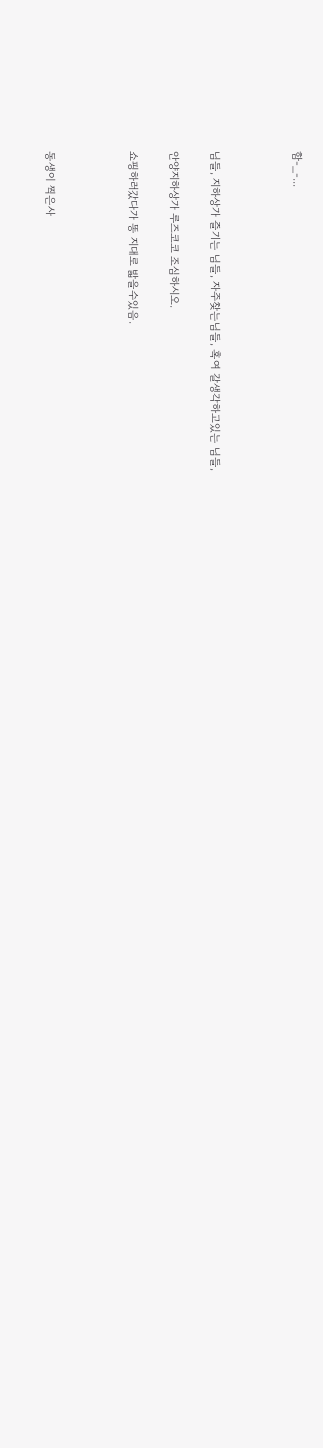함-_-...



님들, 지하상가 즐기는 님들, 자주찾는님들, 혹여 갈생각하고있는 님들,

안양지하상가 루즈코코 조심하시오.

쇼핑하러갔다가 똥 지대로 밟을수있음.



동생이 찍은사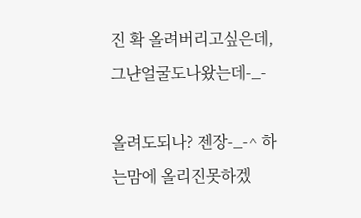진 확 올려버리고싶은데, 그냔얼굴도나왔는데-_-

올려도되나? 젠장-_-^ 하는맘에 올리진못하겠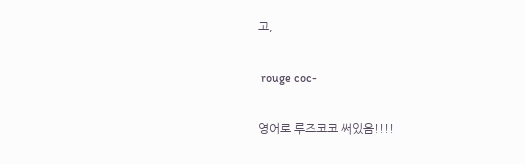고,

 rouge coc-

영어로 루즈코코 써있음!!!!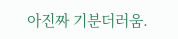아진짜 기분더러움.